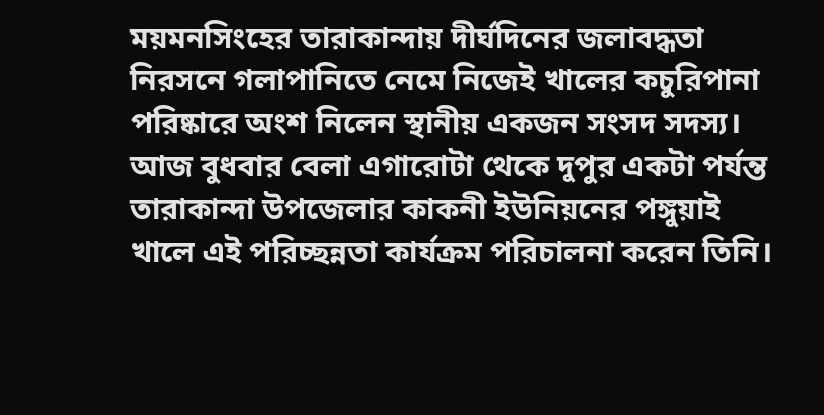ময়মনসিংহের তারাকান্দায় দীর্ঘদিনের জলাবদ্ধতা নিরসনে গলাপানিতে নেমে নিজেই খালের কচুরিপানা পরিষ্কারে অংশ নিলেন স্থানীয় একজন সংসদ সদস্য। আজ বুধবার বেলা এগারোটা থেকে দুপুর একটা পর্যন্ত তারাকান্দা উপজেলার কাকনী ইউনিয়নের পঙ্গুয়াই খালে এই পরিচ্ছন্নতা কার্যক্রম পরিচালনা করেন তিনি।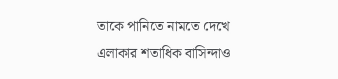তাকে পানিতে নামতে দেখে এলাকার শতাধিক বাসিন্দাও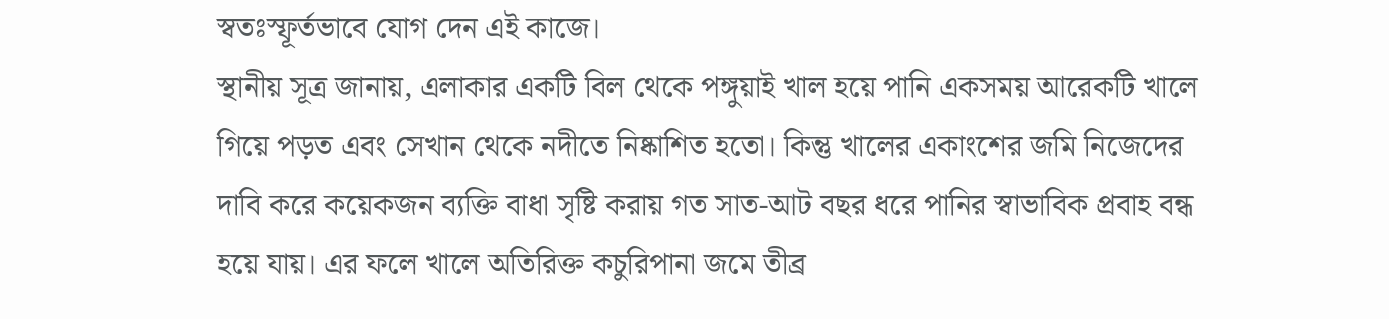স্বতঃস্ফূর্তভাবে যোগ দেন এই কাজে।
স্থানীয় সূত্র জানায়, এলাকার একটি বিল থেকে পঙ্গুয়াই খাল হয়ে পানি একসময় আরেকটি খালে গিয়ে পড়ত এবং সেখান থেকে নদীতে নিষ্কাশিত হতো। কিন্তু খালের একাংশের জমি নিজেদের দাবি করে কয়েকজন ব্যক্তি বাধা সৃষ্টি করায় গত সাত-আট বছর ধরে পানির স্বাভাবিক প্রবাহ বন্ধ হয়ে যায়। এর ফলে খালে অতিরিক্ত কচুরিপানা জমে তীব্র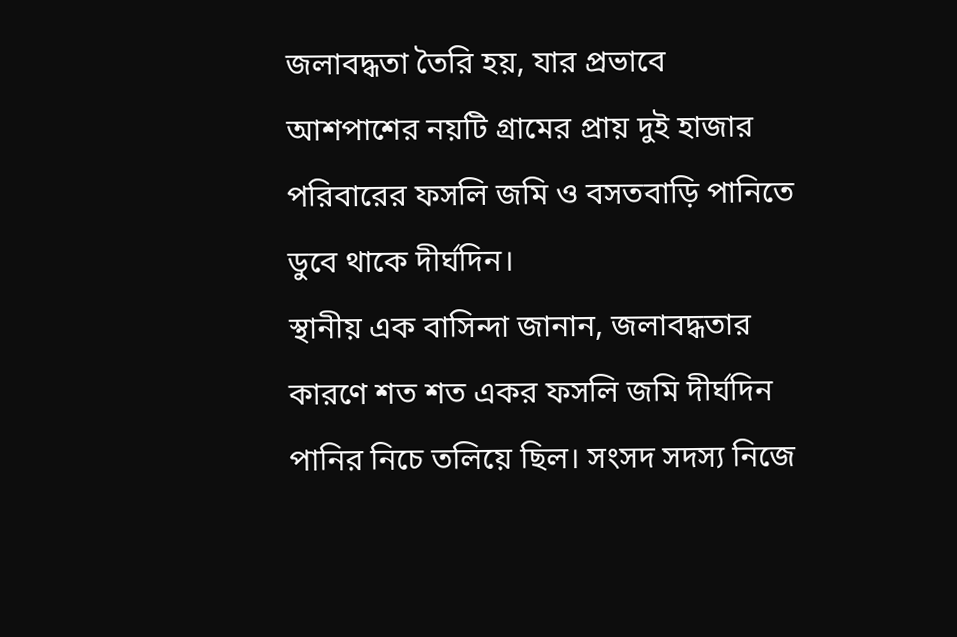জলাবদ্ধতা তৈরি হয়, যার প্রভাবে আশপাশের নয়টি গ্রামের প্রায় দুই হাজার পরিবারের ফসলি জমি ও বসতবাড়ি পানিতে ডুবে থাকে দীর্ঘদিন।
স্থানীয় এক বাসিন্দা জানান, জলাবদ্ধতার কারণে শত শত একর ফসলি জমি দীর্ঘদিন পানির নিচে তলিয়ে ছিল। সংসদ সদস্য নিজে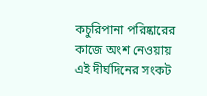কচুরিপানা পরিষ্কারের কাজে অংশ নেওয়ায় এই দীর্ঘদিনের সংকট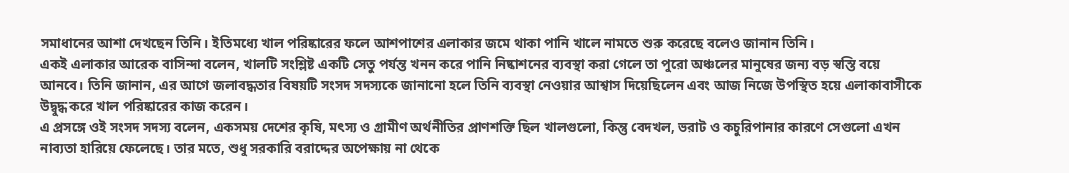সমাধানের আশা দেখছেন তিনি। ইতিমধ্যে খাল পরিষ্কারের ফলে আশপাশের এলাকার জমে থাকা পানি খালে নামতে শুরু করেছে বলেও জানান তিনি।
একই এলাকার আরেক বাসিন্দা বলেন, খালটি সংশ্লিষ্ট একটি সেতু পর্যন্ত খনন করে পানি নিষ্কাশনের ব্যবস্থা করা গেলে তা পুরো অঞ্চলের মানুষের জন্য বড় স্বস্তি বয়ে আনবে। তিনি জানান, এর আগে জলাবদ্ধতার বিষয়টি সংসদ সদস্যকে জানানো হলে তিনি ব্যবস্থা নেওয়ার আশ্বাস দিয়েছিলেন এবং আজ নিজে উপস্থিত হয়ে এলাকাবাসীকে উদ্বুদ্ধ করে খাল পরিষ্কারের কাজ করেন।
এ প্রসঙ্গে ওই সংসদ সদস্য বলেন, একসময় দেশের কৃষি, মৎস্য ও গ্রামীণ অর্থনীতির প্রাণশক্তি ছিল খালগুলো, কিন্তু বেদখল, ভরাট ও কচুরিপানার কারণে সেগুলো এখন নাব্যতা হারিয়ে ফেলেছে। তার মতে, শুধু সরকারি বরাদ্দের অপেক্ষায় না থেকে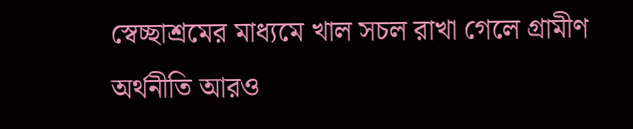স্বেচ্ছাশ্রমের মাধ্যমে খাল সচল রাখা গেলে গ্রামীণ অর্থনীতি আরও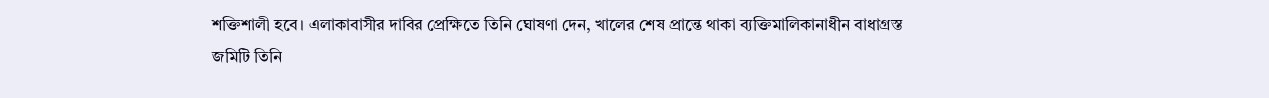শক্তিশালী হবে। এলাকাবাসীর দাবির প্রেক্ষিতে তিনি ঘোষণা দেন, খালের শেষ প্রান্তে থাকা ব্যক্তিমালিকানাধীন বাধাগ্রস্ত জমিটি তিনি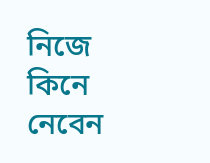নিজে কিনে নেবেন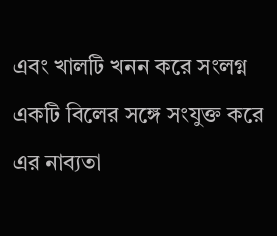এবং খালটি খনন করে সংলগ্ন একটি বিলের সঙ্গে সংযুক্ত করে এর নাব্যতা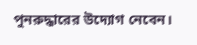পুনরুদ্ধারের উদ্যোগ নেবেন।